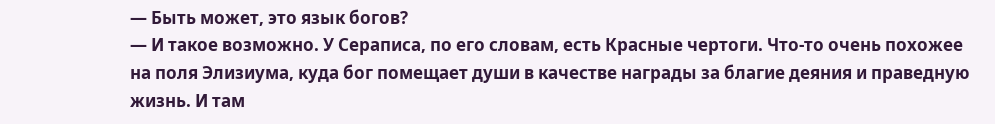— Быть может, это язык богов?
— И такое возможно. У Сераписа, по его словам, есть Красные чертоги. Что-то очень похожее на поля Элизиума, куда бог помещает души в качестве награды за благие деяния и праведную жизнь. И там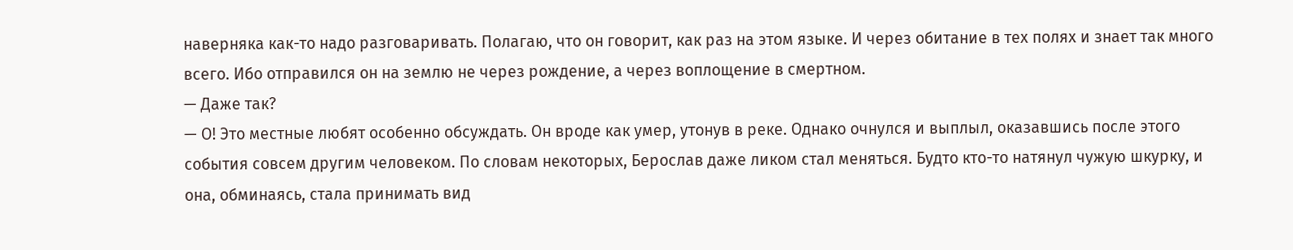наверняка как-то надо разговаривать. Полагаю, что он говорит, как раз на этом языке. И через обитание в тех полях и знает так много всего. Ибо отправился он на землю не через рождение, а через воплощение в смертном.
— Даже так?
— О! Это местные любят особенно обсуждать. Он вроде как умер, утонув в реке. Однако очнулся и выплыл, оказавшись после этого события совсем другим человеком. По словам некоторых, Берослав даже ликом стал меняться. Будто кто-то натянул чужую шкурку, и она, обминаясь, стала принимать вид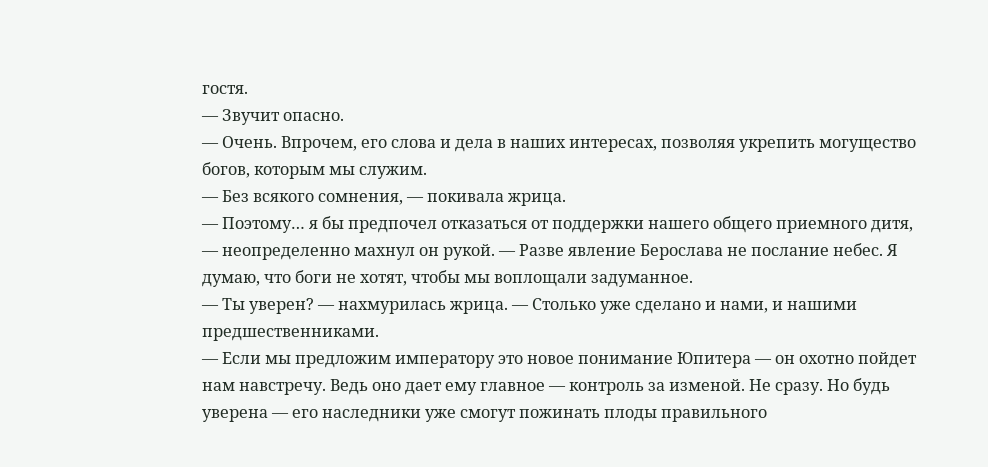гостя.
— Звучит опасно.
— Очень. Впрочем, его слова и дела в наших интересах, позволяя укрепить могущество богов, которым мы служим.
— Без всякого сомнения, — покивала жрица.
— Поэтому… я бы предпочел отказаться от поддержки нашего общего приемного дитя, — неопределенно махнул он рукой. — Разве явление Берослава не послание небес. Я думаю, что боги не хотят, чтобы мы воплощали задуманное.
— Ты уверен? — нахмурилась жрица. — Столько уже сделано и нами, и нашими предшественниками.
— Если мы предложим императору это новое понимание Юпитера — он охотно пойдет нам навстречу. Ведь оно дает ему главное — контроль за изменой. Не сразу. Но будь уверена — его наследники уже смогут пожинать плоды правильного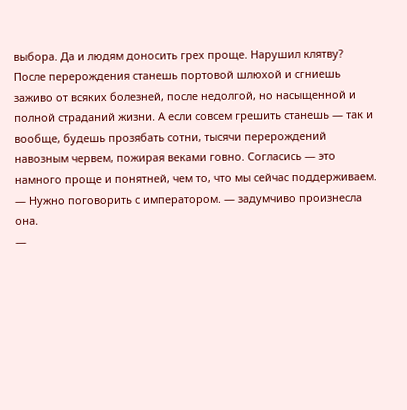выбора. Да и людям доносить грех проще. Нарушил клятву? После перерождения станешь портовой шлюхой и сгниешь заживо от всяких болезней, после недолгой, но насыщенной и полной страданий жизни. А если совсем грешить станешь — так и вообще, будешь прозябать сотни, тысячи перерождений навозным червем, пожирая веками говно. Согласись — это намного проще и понятней, чем то, что мы сейчас поддерживаем.
— Нужно поговорить с императором. — задумчиво произнесла она.
—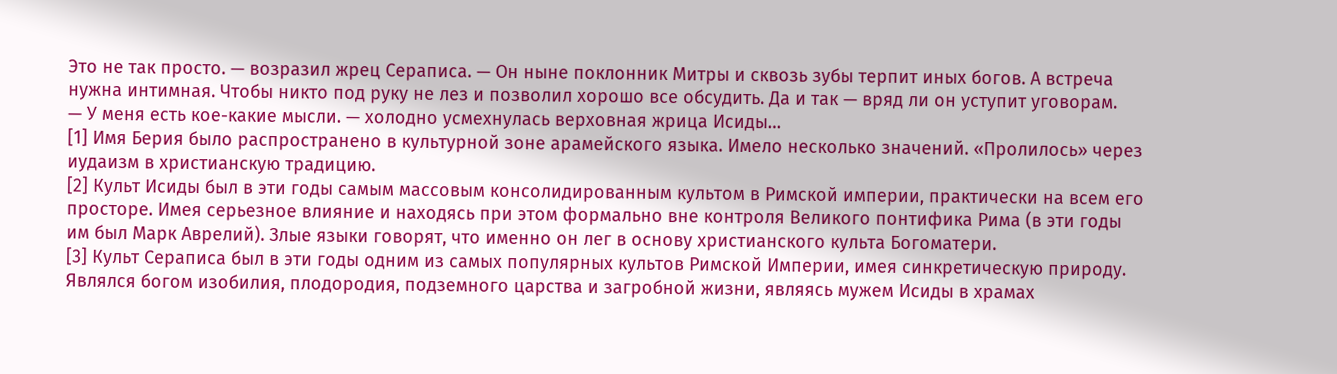Это не так просто. — возразил жрец Сераписа. — Он ныне поклонник Митры и сквозь зубы терпит иных богов. А встреча нужна интимная. Чтобы никто под руку не лез и позволил хорошо все обсудить. Да и так — вряд ли он уступит уговорам.
— У меня есть кое-какие мысли. — холодно усмехнулась верховная жрица Исиды…
[1] Имя Берия было распространено в культурной зоне арамейского языка. Имело несколько значений. «Пролилось» через иудаизм в христианскую традицию.
[2] Культ Исиды был в эти годы самым массовым консолидированным культом в Римской империи, практически на всем его просторе. Имея серьезное влияние и находясь при этом формально вне контроля Великого понтифика Рима (в эти годы им был Марк Аврелий). Злые языки говорят, что именно он лег в основу христианского культа Богоматери.
[3] Культ Сераписа был в эти годы одним из самых популярных культов Римской Империи, имея синкретическую природу. Являлся богом изобилия, плодородия, подземного царства и загробной жизни, являясь мужем Исиды в храмах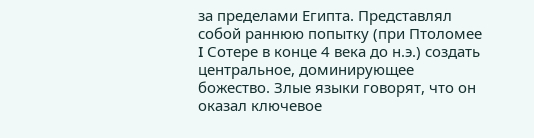за пределами Египта. Представлял собой раннюю попытку (при Птоломее I Сотере в конце 4 века до н.э.) создать центральное, доминирующее божество. Злые языки говорят, что он оказал ключевое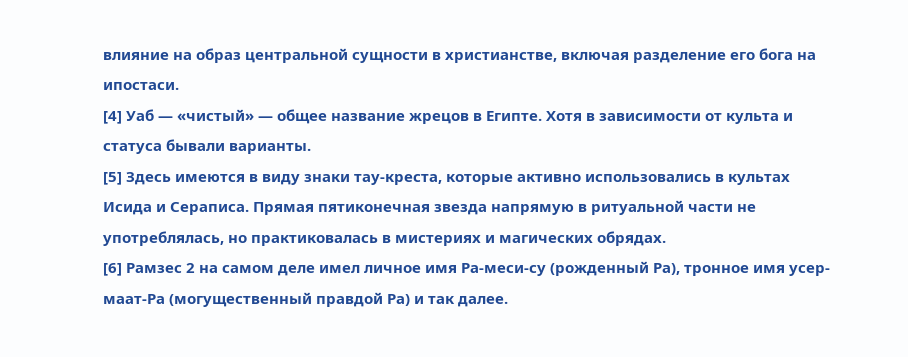влияние на образ центральной сущности в христианстве, включая разделение его бога на ипостаси.
[4] Уаб — «чистый» — общее название жрецов в Египте. Хотя в зависимости от культа и статуса бывали варианты.
[5] Здесь имеются в виду знаки тау-креста, которые активно использовались в культах Исида и Сераписа. Прямая пятиконечная звезда напрямую в ритуальной части не употреблялась, но практиковалась в мистериях и магических обрядах.
[6] Рамзес 2 на самом деле имел личное имя Ра-меси-су (рожденный Ра), тронное имя усер-маат-Ра (могущественный правдой Ра) и так далее.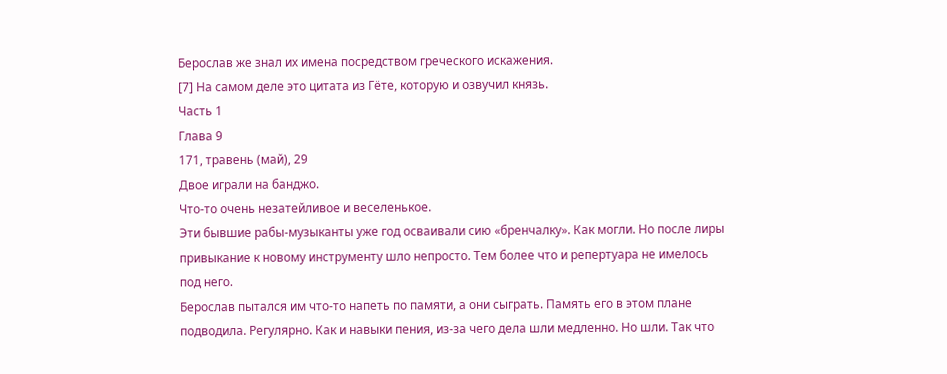Берослав же знал их имена посредством греческого искажения.
[7] На самом деле это цитата из Гёте, которую и озвучил князь.
Часть 1
Глава 9
171, травень (май), 29
Двое играли на банджо.
Что-то очень незатейливое и веселенькое.
Эти бывшие рабы-музыканты уже год осваивали сию «бренчалку». Как могли. Но после лиры привыкание к новому инструменту шло непросто. Тем более что и репертуара не имелось под него.
Берослав пытался им что-то напеть по памяти, а они сыграть. Память его в этом плане подводила. Регулярно. Как и навыки пения, из-за чего дела шли медленно. Но шли. Так что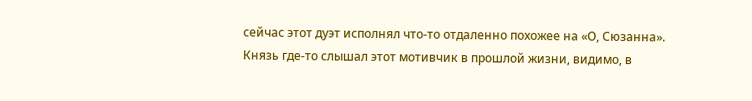сейчас этот дуэт исполнял что-то отдаленно похожее на «О, Сюзанна». Князь где-то слышал этот мотивчик в прошлой жизни, видимо, в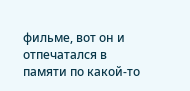фильме, вот он и отпечатался в памяти по какой-то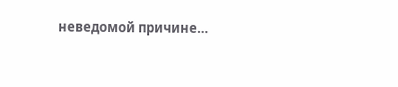неведомой причине…